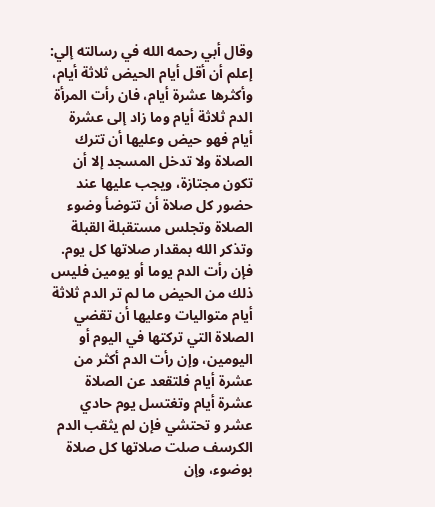وقال أبي رحمه الله في رسالته إلي: إعلم أن أقل أيام الحيض ثلاثة أيام، وأكثرها عشرة أيام، فان رأت المرأة الدم ثلاثة أيام وما زاد إلى عشرة أيام فهو حيض وعليها أن تترك الصلاة ولا تدخل المسجد إلا أن تكون مجتازة، ويجب عليها عند حضور كل صلاة أن تتوضأ وضوء الصلاة وتجلس مستقبلة القبلة وتذكر الله بمقدار صلاتها كل يوم.
فإن رأت الدم يوما أو يومين فليس ذلك من الحيض ما لم تر الدم ثلاثة أيام متواليات وعليها أن تقضي الصلاة التي تركتها في اليوم أو اليومين، وإن رأت الدم أكثر من عشرة أيام فلتقعد عن الصلاة عشرة أيام وتغتسل يوم حادي عشر و تحتشي فإن لم يثقب الدم الكرسف صلت صلاتها كل صلاة بوضوء، وإن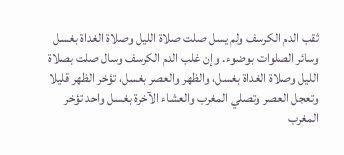ثقب الدم الكرسف ولم يسل صلت صلاة الليل وصلاة الغداة بغسل وسائر الصلوات بوضوء. وإن غلب الدم الكرسف وسال صلت بصلاة الليل وصلاة الغداة بغسل، والظهر والعصر بغسل، تؤخر الظهر قليلا وتعجل العصر وتصلي المغرب والعشاء الآخرة بغسل واحد تؤخر المغرب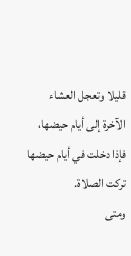قليلا وتعجل العشاء الآخرة إلى أيام حيضها، فإذا دخلت في أيام حيضها تركت الصلاة.
ومتى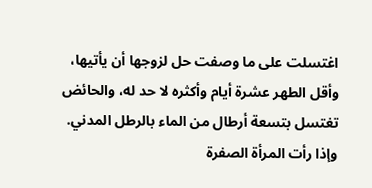اغتسلت على ما وصفت حل لزوجها أن يأتيها، وأقل الطهر عشرة أيام وأكثره لا حد له، والحائض تغتسل بتسعة أرطال من الماء بالرطل المدني.
وإذا رأت المرأة الصفرة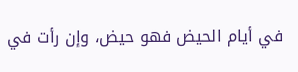في أيام الحيض فهو حيض، وإن رأت في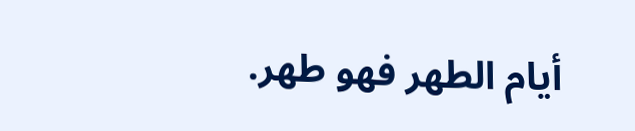أيام الطهر فهو طهر.